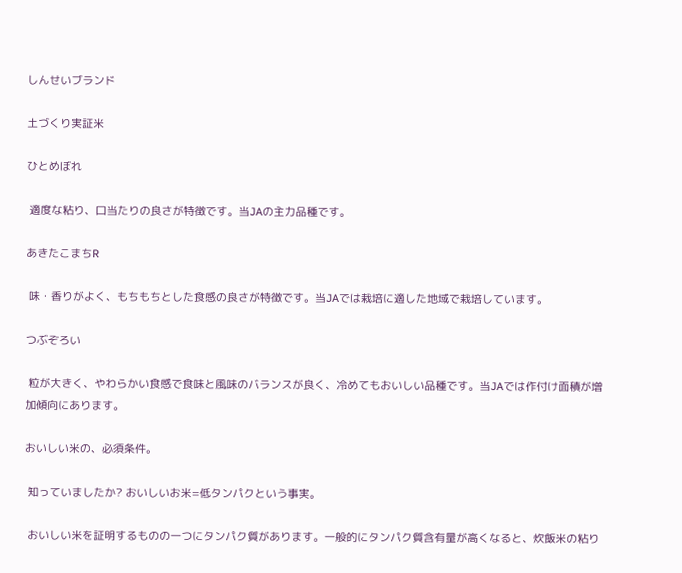しんせいブランド

土づくり実証米

ひとめぼれ

 適度な粘り、口当たりの良さが特徴です。当JAの主力品種です。

あきたこまちR

 味・香りがよく、もちもちとした食感の良さが特徴です。当JAでは栽培に適した地域で栽培しています。

つぶぞろい

 粒が大きく、やわらかい食感で食味と風味のバランスが良く、冷めてもおいしい品種です。当JAでは作付け面積が増加傾向にあります。

おいしい米の、必須条件。

 知っていましたか? おいしいお米=低タンパクという事実。

 おいしい米を証明するものの一つにタンパク質があります。一般的にタンパク質含有量が高くなると、炊飯米の粘り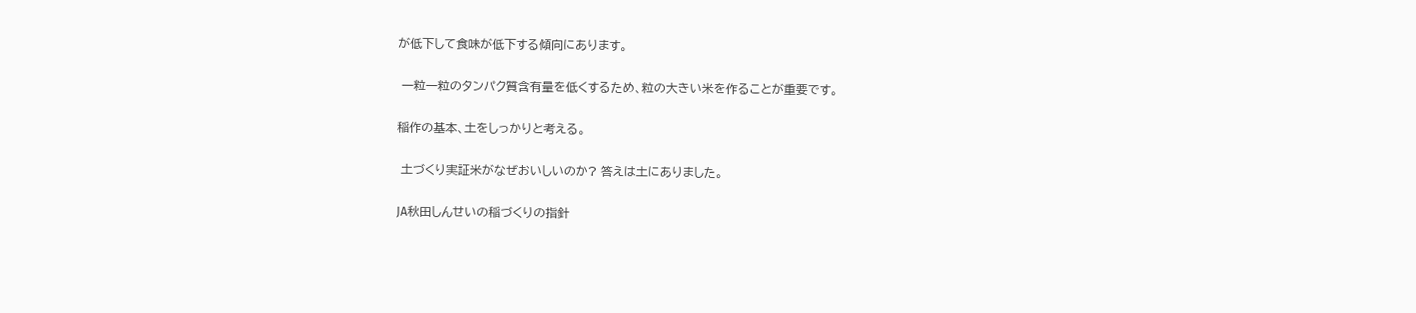が低下して食味が低下する傾向にあります。

 一粒一粒のタンパク質含有量を低くするため、粒の大きい米を作ることが重要です。

稲作の基本、土をしっかりと考える。

 土づくり実証米がなぜおいしいのか? 答えは土にありました。

JA秋田しんせいの稲づくりの指針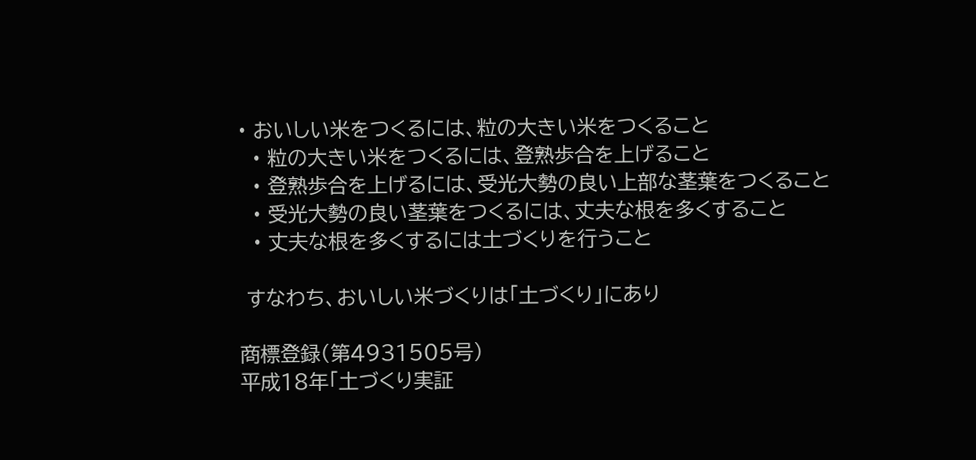• おいしい米をつくるには、粒の大きい米をつくること
  • 粒の大きい米をつくるには、登熟歩合を上げること
  • 登熟歩合を上げるには、受光大勢の良い上部な茎葉をつくること
  • 受光大勢の良い茎葉をつくるには、丈夫な根を多くすること
  • 丈夫な根を多くするには土づくりを行うこと

 すなわち、おいしい米づくりは「土づくり」にあり

商標登録(第4931505号)
平成18年「土づくり実証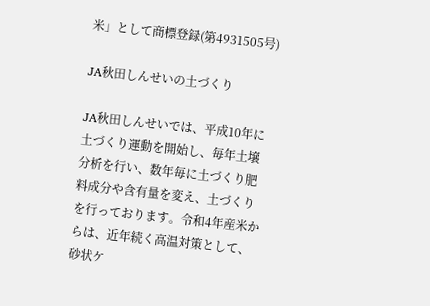米」として商標登録(第4931505号)

JA秋田しんせいの土づくり

JA秋田しんせいでは、平成10年に土づくり運動を開始し、毎年土壌分析を行い、数年毎に土づくり肥料成分や含有量を変え、土づくりを行っております。令和4年産米からは、近年続く高温対策として、砂状ケ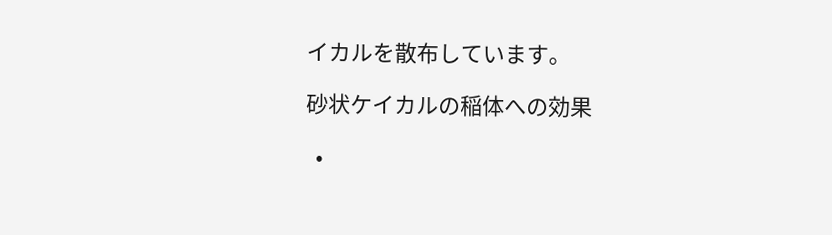イカルを散布しています。

砂状ケイカルの稲体への効果

  •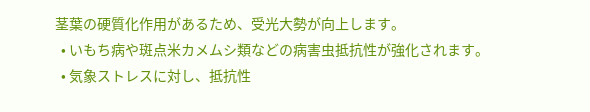茎葉の硬質化作用があるため、受光大勢が向上します。
  • いもち病や斑点米カメムシ類などの病害虫抵抗性が強化されます。
  • 気象ストレスに対し、抵抗性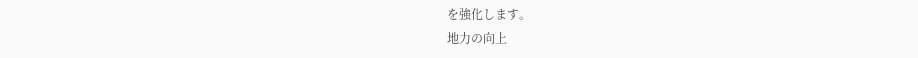を強化します。
地力の向上